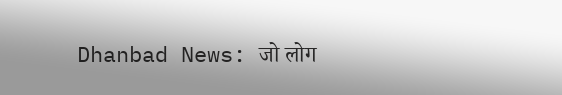Dhanbad News: जो लोग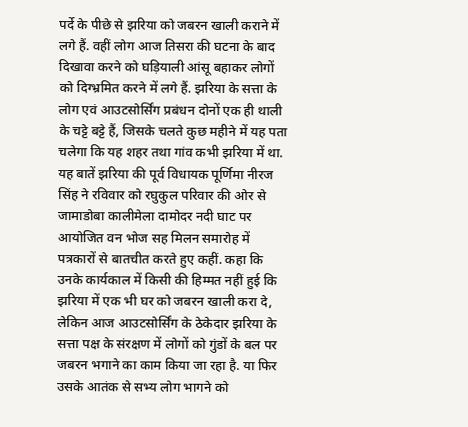पर्दे के पीछे से झरिया को जबरन खाली कराने में लगे हैं. वहीं लोग आज तिसरा की घटना के बाद दिखावा करने को घड़ियाली आंसू बहाकर लोगों को दिग्भ्रमित करने में लगे हैं. झरिया के सत्ता के लोग एवं आउटसोर्सिंग प्रबंधन दोनों एक ही थाली के चट्टे बट्टे हैं, जिसके चलते कुछ महीने में यह पता चलेगा कि यह शहर तथा गांव कभी झरिया में था. यह बातें झरिया की पूर्व विधायक पूर्णिमा नीरज सिंह ने रविवार को रघुकुल परिवार की ओर से जामाडोबा कालीमेला दामोदर नदी घाट पर आयोजित वन भोज सह मिलन समारोह में पत्रकारों से बातचीत करते हुए कहीं. कहा कि उनके कार्यकाल में किसी की हिम्मत नहीं हुई कि झरिया में एक भी घर को जबरन खाली करा दे, लेकिन आज आउटसोर्सिंग के ठेकेदार झरिया के सत्ता पक्ष के संरक्षण में लोगों को गुंडों के बल पर जबरन भगाने का काम किया जा रहा है. या फिर उसके आतंक से सभ्य लोग भागने को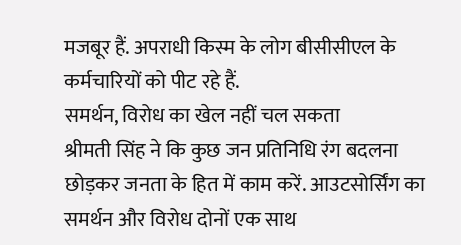मजबूर हैं. अपराधी किस्म के लोग बीसीसीएल के कर्मचारियों को पीट रहे हैं.
समर्थन, विरोध का खेल नहीं चल सकता
श्रीमती सिंह ने कि कुछ जन प्रतिनिधि रंग बदलना छोड़कर जनता के हित में काम करें. आउटसोर्सिंग का समर्थन और विरोध दोनों एक साथ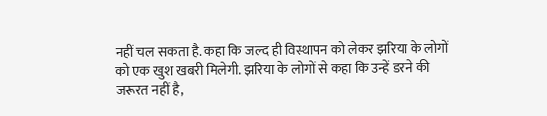नहीं चल सकता है. कहा कि जल्द ही विस्थापन को लेकर झरिया के लोगों को एक खुश खबरी मिलेगी. झरिया के लोगों से कहा कि उन्हें डरने की जरूरत नहीं है,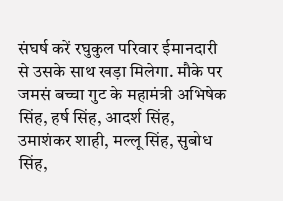संघर्ष करें रघुकुल परिवार ईमानदारी से उसके साथ खड़ा मिलेगा. मौके पर जमसं बच्चा गुट के महामंत्री अभिषेक सिंह, हर्ष सिंह, आदर्श सिंह, उमाशंकर शाही, मल्लू सिंह, सुबोध सिंह,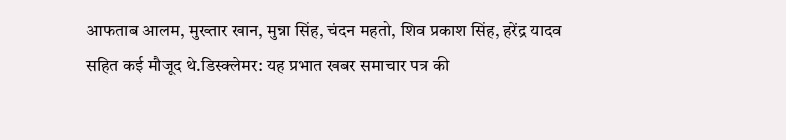आफताब आलम, मुख्तार खान, मुन्ना सिंह, चंदन महतो, शिव प्रकाश सिंह, हरेंद्र यादव सहित कई मौजूद थे.डिस्क्लेमर: यह प्रभात खबर समाचार पत्र की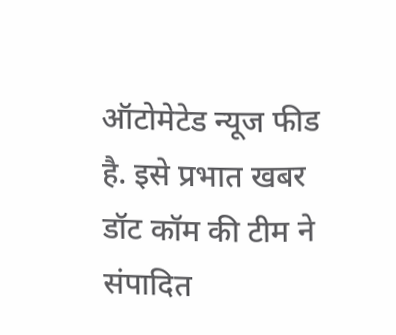ऑटोमेटेड न्यूज फीड है. इसे प्रभात खबर डॉट कॉम की टीम ने संपादित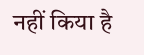नहीं किया है